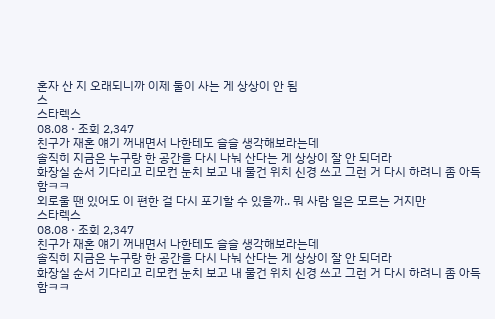혼자 산 지 오래되니까 이제 둘이 사는 게 상상이 안 됨
스
스타렉스
08.08 · 조회 2,347
친구가 재혼 얘기 꺼내면서 나한테도 슬슬 생각해보라는데
솔직히 지금은 누구랑 한 공간을 다시 나눠 산다는 게 상상이 잘 안 되더라
화장실 순서 기다리고 리모컨 눈치 보고 내 물건 위치 신경 쓰고 그런 거 다시 하려니 좀 아득함ㅋㅋ
외로울 땐 있어도 이 편한 걸 다시 포기할 수 있을까.. 뭐 사람 일은 모르는 거지만
스타렉스
08.08 · 조회 2,347
친구가 재혼 얘기 꺼내면서 나한테도 슬슬 생각해보라는데
솔직히 지금은 누구랑 한 공간을 다시 나눠 산다는 게 상상이 잘 안 되더라
화장실 순서 기다리고 리모컨 눈치 보고 내 물건 위치 신경 쓰고 그런 거 다시 하려니 좀 아득함ㅋㅋ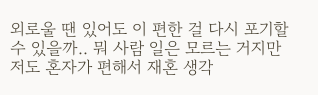외로울 땐 있어도 이 편한 걸 다시 포기할 수 있을까.. 뭐 사람 일은 모르는 거지만
저도 혼자가 편해서 재혼 생각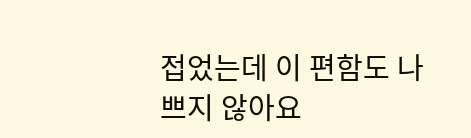접었는데 이 편함도 나쁘지 않아요